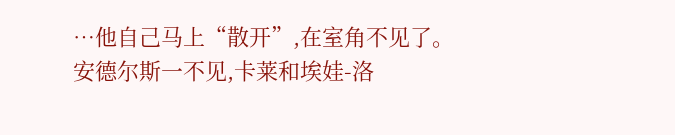…他自己马上“散开”,在室角不见了。
安德尔斯一不见,卡莱和埃娃-洛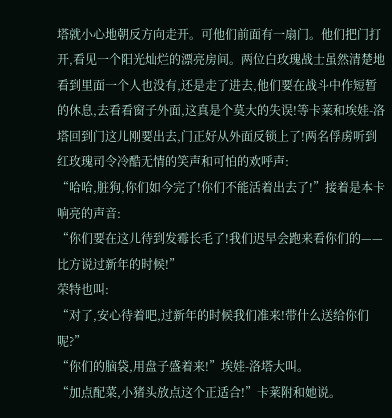塔就小心地朝反方向走开。可他们前面有一扇门。他们把门打开,看见一个阳光灿烂的漂亮房间。两位白玫瑰战士虽然清楚地看到里面一个人也没有,还是走了进去,他们要在战斗中作短暂的休息,去看看窗子外面,这真是个莫大的失误!等卡莱和埃娃-洛塔回到门这儿刚要出去,门正好从外面反锁上了!两名俘虏听到红玫瑰司令冷酷无情的笑声和可怕的欢呼声:
“哈哈,脏狗,你们如今完了!你们不能活着出去了!”接着是本卡响亮的声音:
“你们要在这儿待到发霉长毛了!我们迟早会跑来看你们的——比方说过新年的时候!”
荣特也叫:
“对了,安心待着吧,过新年的时候我们准来!带什么送给你们呢?”
“你们的脑袋,用盘子盛着来!”埃娃-洛塔大叫。
“加点配菜,小猪头放点这个正适合!”卡莱附和她说。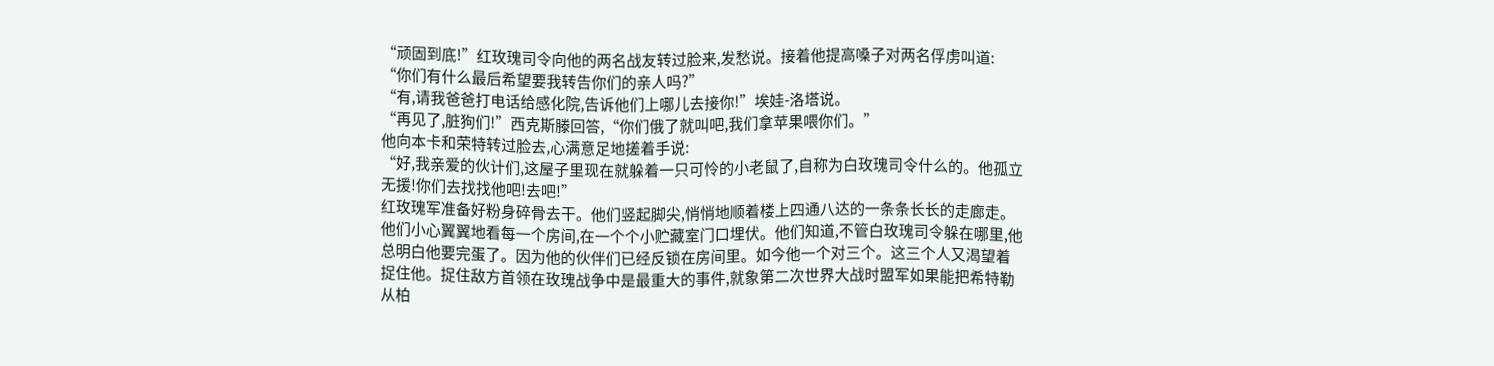“顽固到底!”红玫瑰司令向他的两名战友转过脸来,发愁说。接着他提高嗓子对两名俘虏叫道:
“你们有什么最后希望要我转告你们的亲人吗?”
“有,请我爸爸打电话给感化院,告诉他们上哪儿去接你!”埃娃-洛塔说。
“再见了,脏狗们!”西克斯滕回答,“你们俄了就叫吧,我们拿苹果喂你们。”
他向本卡和荣特转过脸去,心满意足地搓着手说:
“好,我亲爱的伙计们,这屋子里现在就躲着一只可怜的小老鼠了,自称为白玫瑰司令什么的。他孤立无援!你们去找找他吧!去吧!”
红玫瑰军准备好粉身碎骨去干。他们竖起脚尖,悄悄地顺着楼上四通八达的一条条长长的走廊走。他们小心翼翼地看每一个房间,在一个个小贮藏室门口埋伏。他们知道,不管白玫瑰司令躲在哪里,他总明白他要完蛋了。因为他的伙伴们已经反锁在房间里。如今他一个对三个。这三个人又渴望着捉住他。捉住敌方首领在玫瑰战争中是最重大的事件,就象第二次世界大战时盟军如果能把希特勒从柏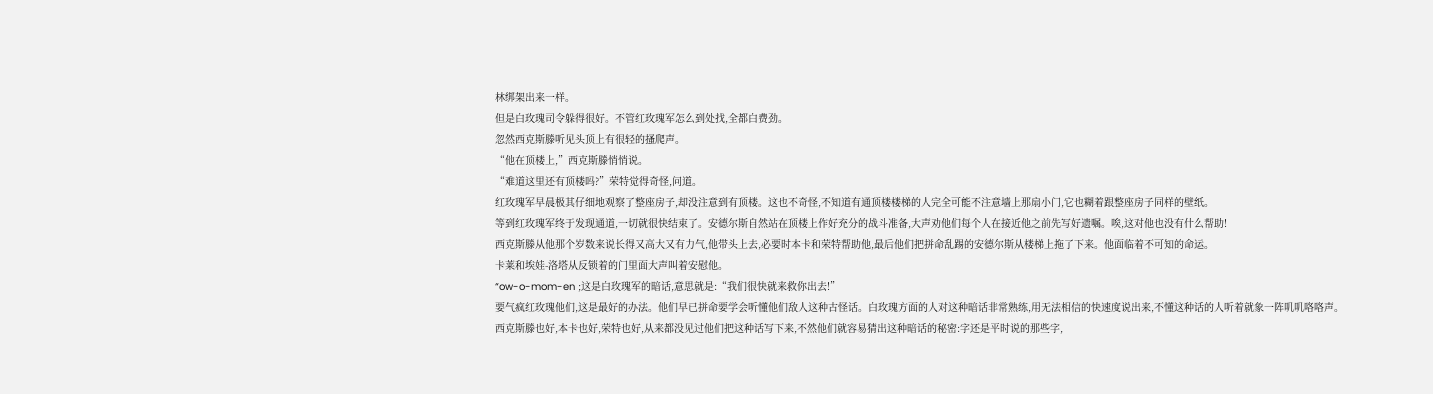林绑架出来一样。
但是白玫瑰司令躲得很好。不管红玫瑰军怎么到处找,全都白费劲。
忽然西克斯滕听见头顶上有很轻的搔爬声。
“他在顶楼上,”西克斯滕悄悄说。
“难道这里还有顶楼吗?”荣特觉得奇怪,问道。
红玫瑰军早晨极其仔细地观察了整座房子,却没注意到有顶楼。这也不奇怪,不知道有通顶楼楼梯的人完全可能不注意墙上那扇小门,它也糊着跟整座房子同样的壁纸。
等到红玫瑰军终于发现通道,一切就很快结束了。安德尔斯自然站在顶楼上作好充分的战斗准备,大声劝他们每个人在接近他之前先写好遗嘱。唉,这对他也没有什么帮助!
西克斯滕从他那个岁数来说长得又高大又有力气,他带头上去,必要时本卡和荣特帮助他,最后他们把拼命乱踢的安德尔斯从楼梯上拖了下来。他面临着不可知的命运。
卡莱和埃娃-洛塔从反锁着的门里面大声叫着安慰他。
“ow-o-mom-en ;这是白玫瑰军的暗话,意思就是:“我们很快就来救你出去!”
要气疯红玫瑰他们,这是最好的办法。他们早已拼命要学会听懂他们敌人这种古怪话。白玫瑰方面的人对这种暗话非常熟练,用无法相信的快速度说出来,不懂这种话的人听着就象一阵叽叽咯咯声。
西克斯滕也好,本卡也好,荣特也好,从来都没见过他们把这种话写下来,不然他们就容易猜出这种暗话的秘密:字还是平时说的那些字,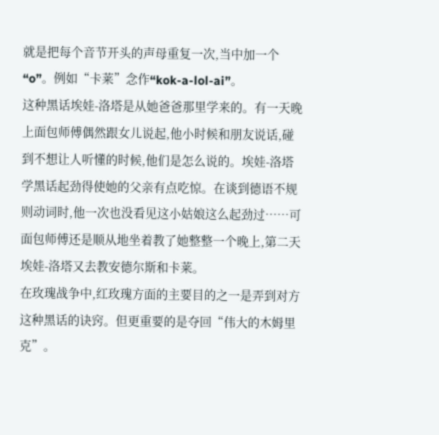就是把每个音节开头的声母重复一次,当中加一个“o”。例如“卡莱”念作“kok-a-lol-ai”。
这种黑话埃娃-洛塔是从她爸爸那里学来的。有一天晚上面包师傅偶然跟女儿说起,他小时候和朋友说话,碰到不想让人听懂的时候,他们是怎么说的。埃娃-洛塔学黑话起劲得使她的父亲有点吃惊。在谈到德语不规则动词时,他一次也没看见这小姑娘这么起劲过……可面包师傅还是顺从地坐着教了她整整一个晚上,第二天埃娃-洛塔又去教安德尔斯和卡莱。
在玫瑰战争中,红玫瑰方面的主要目的之一是弄到对方这种黑话的诀窍。但更重要的是夺回“伟大的木姆里克”。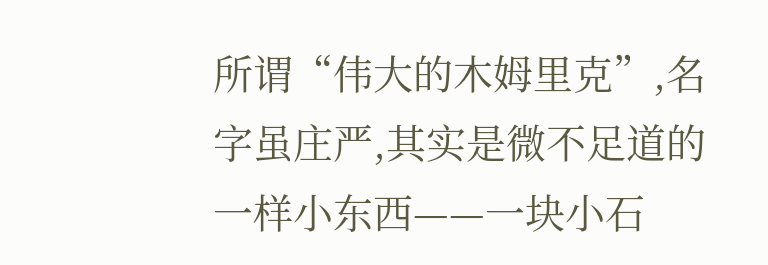所谓“伟大的木姆里克”,名字虽庄严,其实是微不足道的一样小东西——一块小石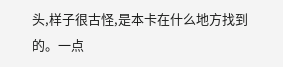头,样子很古怪,是本卡在什么地方找到的。一点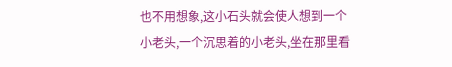也不用想象,这小石头就会使人想到一个小老头,一个沉思着的小老头,坐在那里看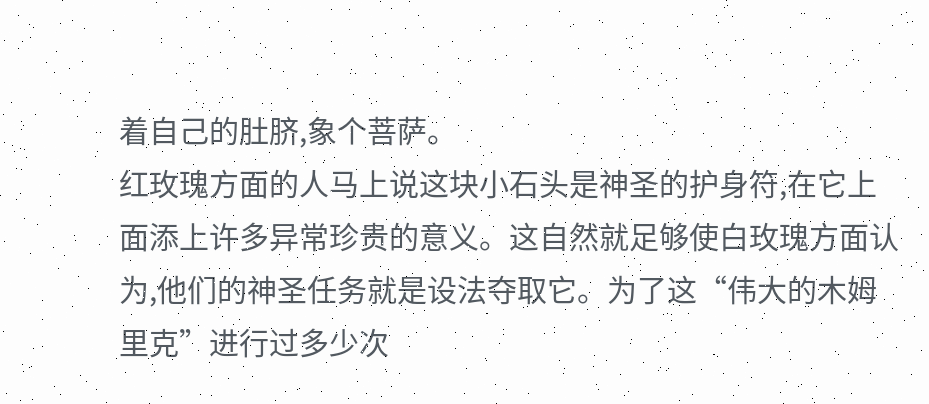着自己的肚脐,象个菩萨。
红玫瑰方面的人马上说这块小石头是神圣的护身符,在它上面添上许多异常珍贵的意义。这自然就足够使白玫瑰方面认为,他们的神圣任务就是设法夺取它。为了这“伟大的木姆里克”进行过多少次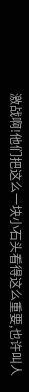激战啊!他们把这么一块小石头看得这么重要,也许叫人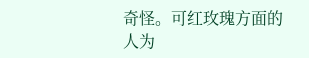奇怪。可红玫瑰方面的人为